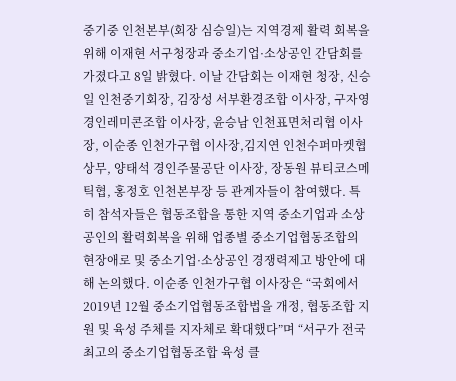중기중 인천본부(회장 심승일)는 지역경제 활력 회복을 위해 이재현 서구청장과 중소기업·소상공인 간담회를 가졌다고 8일 밝혔다. 이날 간담회는 이재현 청장, 신승일 인천중기회장, 김장성 서부환경조합 이사장, 구자영 경인레미콘조합 이사장, 윤승남 인천표면처리협 이사장, 이순종 인천가구협 이사장,김지연 인천수퍼마켓협 상무, 양태석 경인주물공단 이사장, 장동원 뷰티코스메틱협, 홍정호 인천본부장 등 관계자들이 참여했다. 특히 참석자들은 협동조합을 통한 지역 중소기업과 소상공인의 활력회복을 위해 업종별 중소기업협동조합의 현장애로 및 중소기업·소상공인 경쟁력제고 방안에 대해 논의했다. 이순종 인천가구협 이사장은 “국회에서 2019년 12월 중소기업협동조합법을 개정, 협동조합 지원 및 육성 주체를 지자체로 확대했다”며 “서구가 전국 최고의 중소기업협동조합 육성 클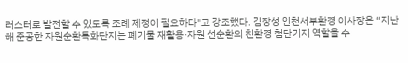러스터로 발전할 수 있도록 조례 제정이 필요하다"고 강조했다. 김장성 인천서부환경 이사장은 “지난해 준공한 자원순환특화단지는 폐기물 재활용·자원 선순환의 친환경 첨단기지 역할을 수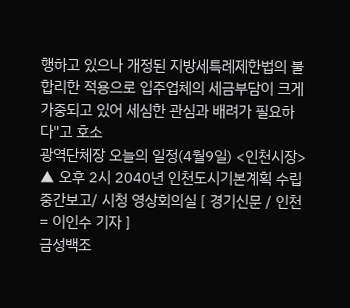행하고 있으나 개정된 지방세특례제한법의 불합리한 적용으로 입주업체의 세금부담이 크게 가중되고 있어 세심한 관심과 배려가 필요하다"고 호소
광역단체장 오늘의 일정(4월9일) <인천시장> ▲ 오후 2시 2040년 인천도시기본계획 수립 중간보고/ 시청 영상회의실 [ 경기신문 / 인천 = 이인수 기자 ]
금성백조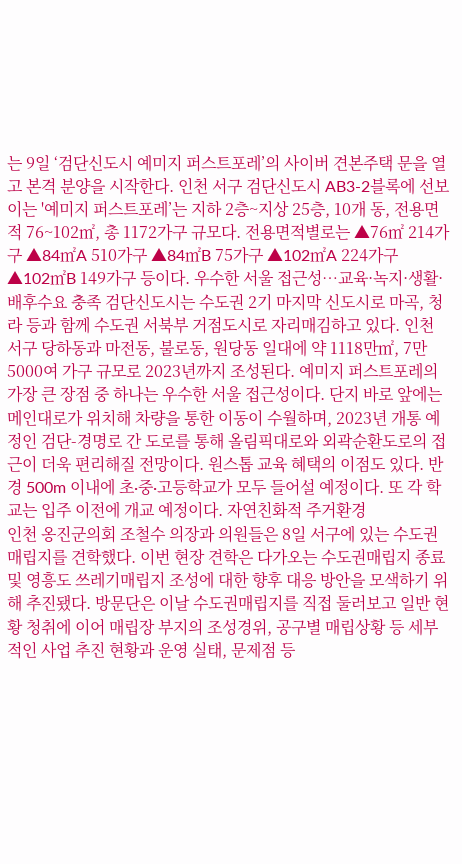는 9일 ‘검단신도시 예미지 퍼스트포레’의 사이버 견본주택 문을 열고 본격 분양을 시작한다. 인천 서구 검단신도시 AB3-2블록에 선보이는 '예미지 퍼스트포레’는 지하 2층~지상 25층, 10개 동, 전용면적 76~102㎡, 총 1172가구 규모다. 전용면적별로는 ▲76㎡ 214가구 ▲84㎡A 510가구 ▲84㎡B 75가구 ▲102㎡A 224가구 ▲102㎡B 149가구 등이다. 우수한 서울 접근성…교육·녹지·생활·배후수요 충족 검단신도시는 수도권 2기 마지막 신도시로 마곡, 청라 등과 함께 수도권 서북부 거점도시로 자리매김하고 있다. 인천 서구 당하동과 마전동, 불로동, 원당동 일대에 약 1118만㎡, 7만5000여 가구 규모로 2023년까지 조성된다. 예미지 퍼스트포레의 가장 큰 장점 중 하나는 우수한 서울 접근성이다. 단지 바로 앞에는 메인대로가 위치해 차량을 통한 이동이 수월하며, 2023년 개통 예정인 검단-경명로 간 도로를 통해 올림픽대로와 외곽순환도로의 접근이 더욱 편리해질 전망이다. 원스톱 교육 혜택의 이점도 있다. 반경 500m 이내에 초∙중∙고등학교가 모두 들어설 예정이다. 또 각 학교는 입주 이전에 개교 예정이다. 자연친화적 주거환경
인천 옹진군의회 조철수 의장과 의원들은 8일 서구에 있는 수도권매립지를 견학했다. 이번 현장 견학은 다가오는 수도권매립지 종료 및 영흥도 쓰레기매립지 조성에 대한 향후 대응 방안을 모색하기 위해 추진됐다. 방문단은 이날 수도권매립지를 직접 둘러보고 일반 현황 청취에 이어 매립장 부지의 조성경위, 공구별 매립상황 등 세부적인 사업 추진 현황과 운영 실태, 문제점 등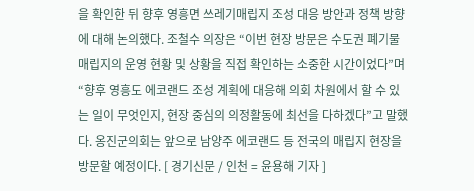을 확인한 뒤 향후 영흥면 쓰레기매립지 조성 대응 방안과 정책 방향에 대해 논의했다. 조철수 의장은 “이번 현장 방문은 수도권 폐기물 매립지의 운영 현황 및 상황을 직접 확인하는 소중한 시간이었다”며 “향후 영흥도 에코랜드 조성 계획에 대응해 의회 차원에서 할 수 있는 일이 무엇인지, 현장 중심의 의정활동에 최선을 다하겠다”고 말했다. 옹진군의회는 앞으로 남양주 에코랜드 등 전국의 매립지 현장을 방문할 예정이다. [ 경기신문 / 인천 = 윤용해 기자 ]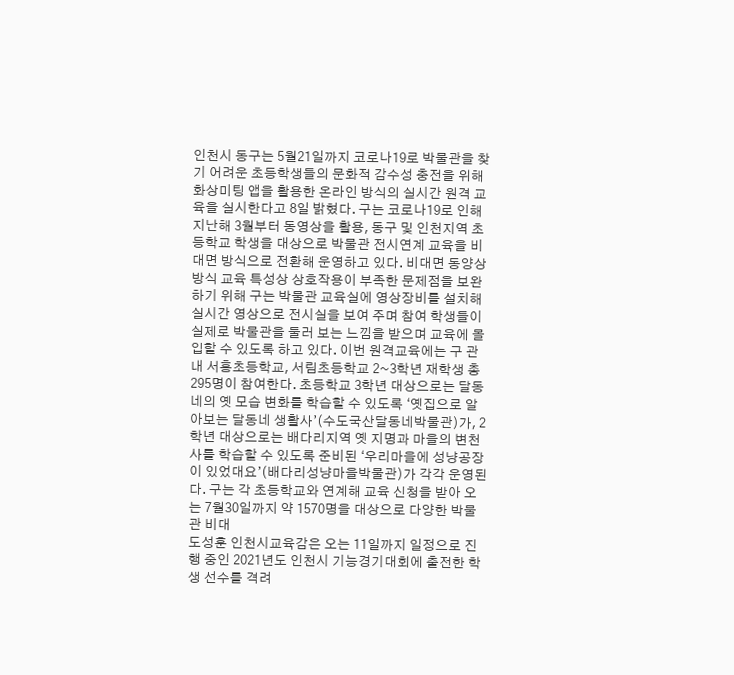인천시 동구는 5월21일까지 코로나19로 박물관을 찾기 어려운 초등학생들의 문화적 감수성 충전을 위해 화상미팅 앱을 활용한 온라인 방식의 실시간 원격 교육을 실시한다고 8일 밝혔다. 구는 코로나19로 인해 지난해 3월부터 동영상을 활용, 동구 및 인천지역 초등학교 학생을 대상으로 박물관 전시연계 교육을 비대면 방식으로 전환해 운영하고 있다. 비대면 동양상 방식 교육 특성상 상호작용이 부족한 문제점을 보완하기 위해 구는 박물관 교육실에 영상장비를 설치해 실시간 영상으로 전시실을 보여 주며 참여 학생들이 실제로 박물관을 둘러 보는 느낌을 받으며 교육에 몰입할 수 있도록 하고 있다. 이번 원격교육에는 구 관내 서흥초등학교, 서림초등학교 2~3학년 재학생 총 295명이 참여한다. 초등학교 3학년 대상으로는 달동네의 옛 모습 변화를 학습할 수 있도록 ‘옛집으로 알아보는 달동네 생활사’(수도국산달동네박물관)가, 2학년 대상으로는 배다리지역 옛 지명과 마을의 변천사를 학습할 수 있도록 준비된 ‘우리마을에 성냥공장이 있었대요’(배다리성냥마을박물관)가 각각 운영된다. 구는 각 초등학교와 연계해 교육 신청을 받아 오는 7월30일까지 약 1570명을 대상으로 다양한 박물관 비대
도성훈 인천시교육감은 오는 11일까지 일정으로 진행 중인 2021년도 인천시 기능경기대회에 출전한 학생 선수를 격려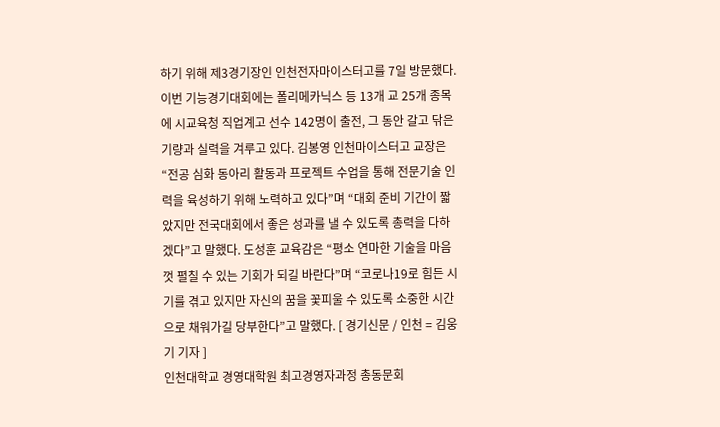하기 위해 제3경기장인 인천전자마이스터고를 7일 방문했다. 이번 기능경기대회에는 폴리메카닉스 등 13개 교 25개 종목에 시교육청 직업계고 선수 142명이 출전, 그 동안 갈고 닦은 기량과 실력을 겨루고 있다. 김봉영 인천마이스터고 교장은 “전공 심화 동아리 활동과 프로젝트 수업을 통해 전문기술 인력을 육성하기 위해 노력하고 있다”며 “대회 준비 기간이 짧았지만 전국대회에서 좋은 성과를 낼 수 있도록 총력을 다하겠다”고 말했다. 도성훈 교육감은 “평소 연마한 기술을 마음껏 펼칠 수 있는 기회가 되길 바란다”며 “코로나19로 힘든 시기를 겪고 있지만 자신의 꿈을 꽃피울 수 있도록 소중한 시간으로 채워가길 당부한다”고 말했다. [ 경기신문 / 인천 = 김웅기 기자 ]
인천대학교 경영대학원 최고경영자과정 총동문회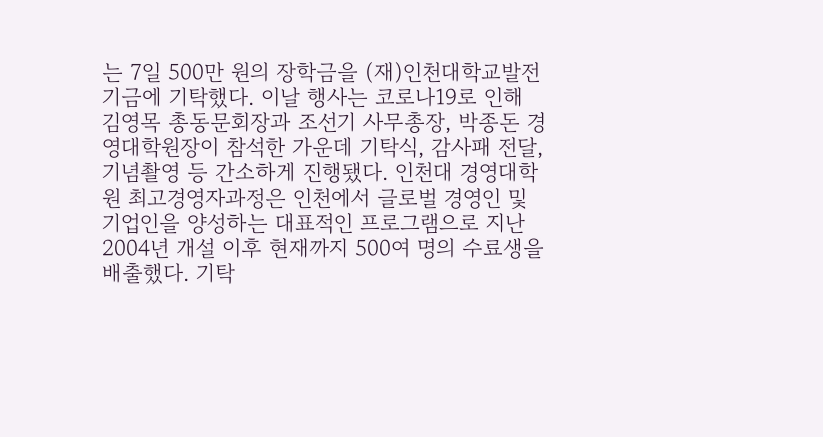는 7일 500만 원의 장학금을 (재)인천대학교발전기금에 기탁했다. 이날 행사는 코로나19로 인해 김영목 총동문회장과 조선기 사무총장, 박종돈 경영대학원장이 참석한 가운데 기탁식, 감사패 전달, 기념촬영 등 간소하게 진행됐다. 인천대 경영대학원 최고경영자과정은 인천에서 글로벌 경영인 및 기업인을 양성하는 대표적인 프로그램으로 지난 2004년 개설 이후 현재까지 500여 명의 수료생을 배출했다. 기탁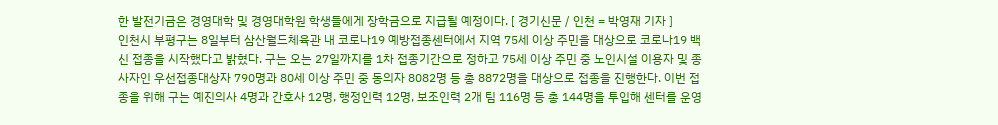한 발전기금은 경영대학 및 경영대학원 학생들에게 장학금으로 지급될 예정이다. [ 경기신문 / 인천 = 박영재 기자 ]
인천시 부평구는 8일부터 삼산월드체육관 내 코로나19 예방접종센터에서 지역 75세 이상 주민을 대상으로 코로나19 백신 접종을 시작했다고 밝혔다. 구는 오는 27일까지를 1차 접종기간으로 정하고 75세 이상 주민 중 노인시설 이용자 및 종사자인 우선접종대상자 790명과 80세 이상 주민 중 동의자 8082명 등 총 8872명을 대상으로 접종을 진행한다. 이번 접종을 위해 구는 예진의사 4명과 간호사 12명, 행정인력 12명, 보조인력 2개 팀 116명 등 총 144명을 투입해 센터를 운영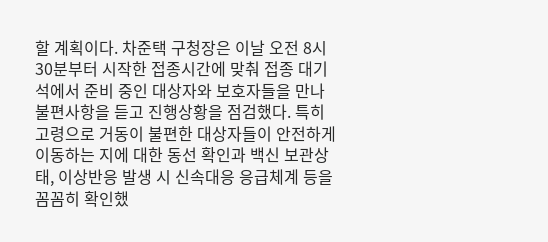할 계획이다. 차준택 구청장은 이날 오전 8시30분부터 시작한 접종시간에 맞춰 접종 대기석에서 준비 중인 대상자와 보호자들을 만나 불편사항을 듣고 진행상황을 점검했다. 특히 고령으로 거동이 불편한 대상자들이 안전하게 이동하는 지에 대한 동선 확인과 백신 보관상태, 이상반응 발생 시 신속대응 응급체계 등을 꼼꼼히 확인했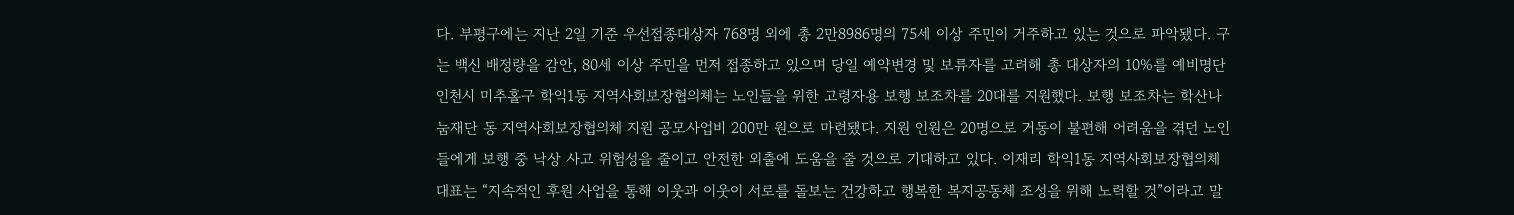다. 부평구에는 지난 2일 기준 우선접종대상자 768명 외에 총 2만8986명의 75세 이상 주민이 거주하고 있는 것으로 파악됐다. 구는 백신 배정량을 감안, 80세 이상 주민을 먼저 접종하고 있으며 당일 예약변경 및 보류자를 고려해 총 대상자의 10%를 예비명단
인천시 미추홀구 학익1동 지역사회보장협의체는 노인들을 위한 고령자용 보행 보조차를 20대를 지원했다. 보행 보조차는 학산나눔재단 동 지역사회보장협의체 지원 공모사업비 200만 원으로 마련됐다. 지원 인원은 20명으로 거동이 불편해 어려움을 겪던 노인들에게 보행 중 낙상 사고 위험성을 줄이고 안전한 외출에 도움을 줄 것으로 기대하고 있다. 이재리 학익1동 지역사회보장협의체 대표는 “지속적인 후원 사업을 통해 이웃과 이웃이 서로를 돌보는 건강하고 행복한 복지공동체 조성을 위해 노력할 것”이라고 말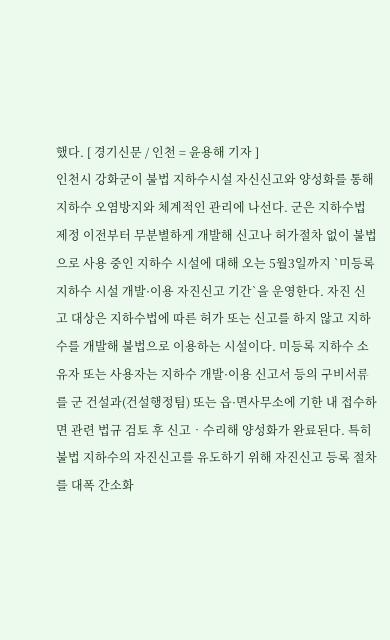했다. [ 경기신문 / 인천 = 윤용해 기자 ]
인천시 강화군이 불법 지하수시설 자신신고와 양성화를 통해 지하수 오염방지와 체계적인 관리에 나선다. 군은 지하수법 제정 이전부터 무분별하게 개발해 신고나 허가절차 없이 불법으로 사용 중인 지하수 시설에 대해 오는 5월3일까지 `미등록 지하수 시설 개발·이용 자진신고 기간`을 운영한다. 자진 신고 대상은 지하수법에 따른 허가 또는 신고를 하지 않고 지하수를 개발해 불법으로 이용하는 시설이다. 미등록 지하수 소유자 또는 사용자는 지하수 개발·이용 신고서 등의 구비서류를 군 건설과(건설행정팀) 또는 읍·면사무소에 기한 내 접수하면 관련 법규 검토 후 신고‧수리해 양성화가 완료된다. 특히 불법 지하수의 자진신고를 유도하기 위해 자진신고 등록 절차를 대폭 간소화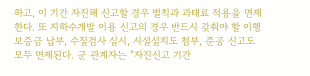하고, 이 기간 자진해 신고할 경우 벌칙과 과태료 적용을 면제한다. 또 지하수개발 이용 신고의 경우 반드시 갖춰야 할 이행보증금 납부, 수질검사 실시, 시설설치도 첨부, 준공 신고도 모두 면제된다. 군 관계자는 “자진신고 기간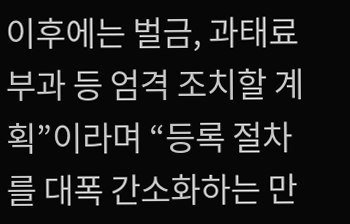이후에는 벌금, 과태료 부과 등 엄격 조치할 계획”이라며 “등록 절차를 대폭 간소화하는 만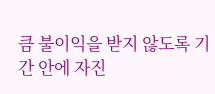큼 불이익을 받지 않도록 기간 안에 자진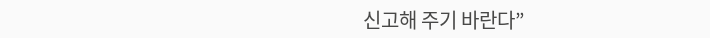신고해 주기 바란다”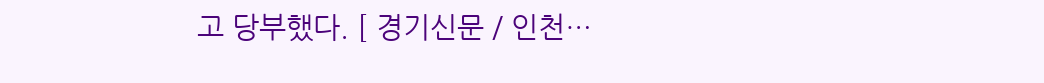고 당부했다. [ 경기신문 / 인천…